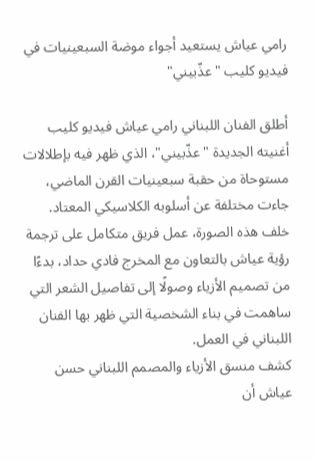رامي عياش يستعيد أجواء موضة السبعينيات في فيديو كليب "عذّبيني"

أطلق الفنان اللبناني رامي عياش فيديو كليب أغنيته الجديدة "عذّبيني"، الذي ظهر فيه بإطلالات مستوحاة من حقبة سبعينيات القرن الماضي، جاءت مختلفة عن أسلوبه الكلاسيكي المعتاد.
خلف هذه الصورة، عمل فريق متكامل على ترجمة رؤية عياش بالتعاون مع المخرج فادي حداد، بدءًا من تصميم الأزياء وصولًا إلى تفاصيل الشعر التي ساهمت في بناء الشخصية التي ظهر بها الفنان اللبناني في العمل.
كشف منسق الأزياء والمصمم اللبناني حسن عياش أن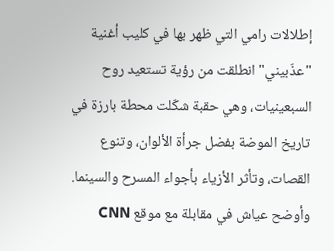إطلالات رامي التي ظهر بها في كليب أغنية "عذّبيني" انطلقت من رؤية تستعيد روح السبعينيات، وهي حقبة شكّلت محطة بارزة في تاريخ الموضة بفضل جرأة الألوان، وتنوع القصات، وتأثر الأزياء بأجواء المسرح والسينما.
وأوضح عياش في مقابلة مع موقع CNN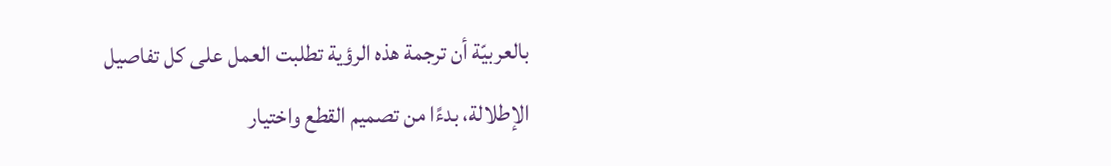بالعربيّة أن ترجمة هذه الرؤية تطلبت العمل على كل تفاصيل الإطلالة، بدءًا من تصميم القطع واختيار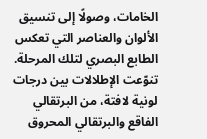الخامات، وصولًا إلى تنسيق الألوان والعناصر التي تعكس الطابع البصري لتلك المرحلة.
تنوّعت الإطلالات بين درجات لونية لافتة، من البرتقالي الفاقع والبرتقالي المحروق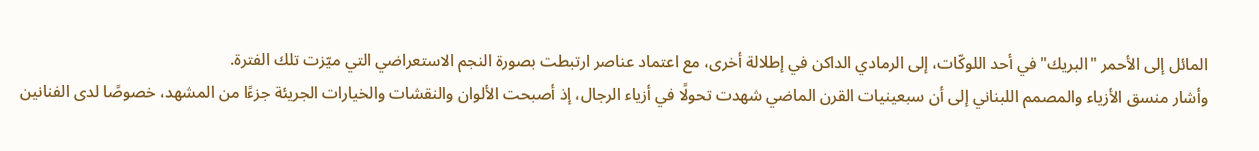المائل إلى الأحمر "البريك" في أحد اللوكّات، إلى الرمادي الداكن في إطلالة أخرى، مع اعتماد عناصر ارتبطت بصورة النجم الاستعراضي التي ميّزت تلك الفترة.
وأشار منسق الأزياء والمصمم اللبناني إلى أن سبعينيات القرن الماضي شهدت تحولًا في أزياء الرجال، إذ أصبحت الألوان والنقشات والخيارات الجريئة جزءًا من المشهد، خصوصًا لدى الفنانين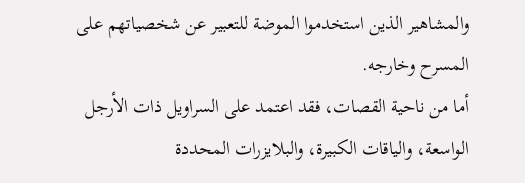والمشاهير الذين استخدموا الموضة للتعبير عن شخصياتهم على المسرح وخارجه.
أما من ناحية القصات، فقد اعتمد على السراويل ذات الأرجل الواسعة، والياقات الكبيرة، والبلايزرات المحددة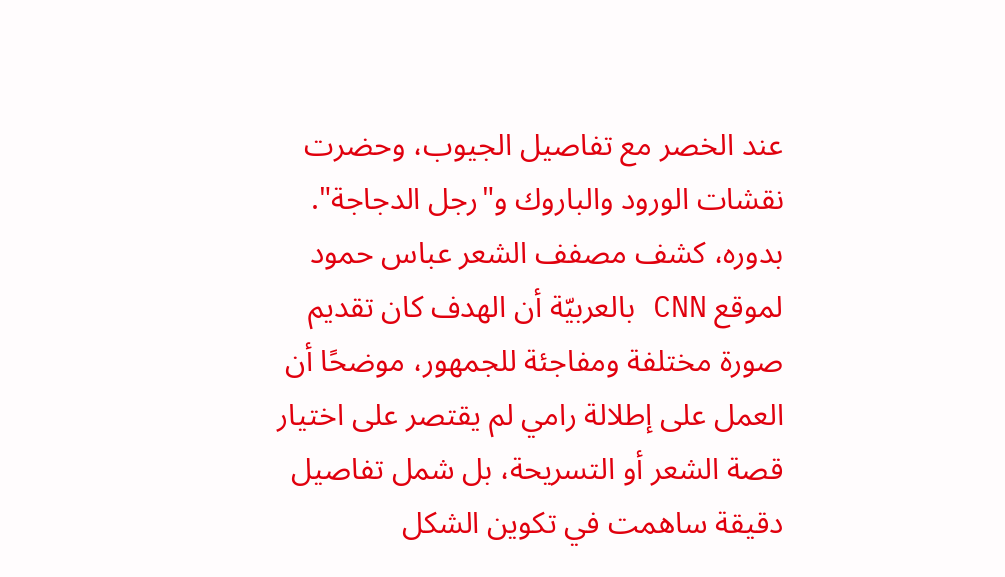عند الخصر مع تفاصيل الجيوب، وحضرت نقشات الورود والباروك و"رجل الدجاجة".
بدوره، كشف مصفف الشعر عباس حمود لموقع CNN بالعربيّة أن الهدف كان تقديم صورة مختلفة ومفاجئة للجمهور، موضحًا أن العمل على إطلالة رامي لم يقتصر على اختيار قصة الشعر أو التسريحة، بل شمل تفاصيل دقيقة ساهمت في تكوين الشكل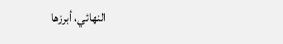النهائي، أبرزها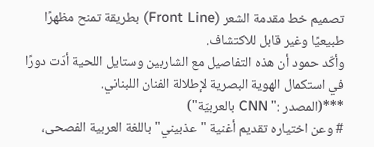تصميم خط مقدمة الشعر (Front Line) بطريقة تمنح مظهرًا طبيعيًا وغير قابل للاكتشاف.
وأكّد حمود أن هذه التفاصيل مع الشاربين وستايل اللحية أدّت دورًا في استكمال الهوية البصرية لإطلالة الفنان اللبناني.
***(المصدر :" CNN بالعربيّة")
# وعن اختياره تقديم أغنية "عذبيني" باللغة العربية الفصحى،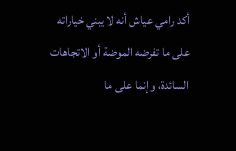أكد رامي عياش أنه لا يبني خياراته على ما تفرضه الموضة أو الاتجاهات السائدة، وإنما على ما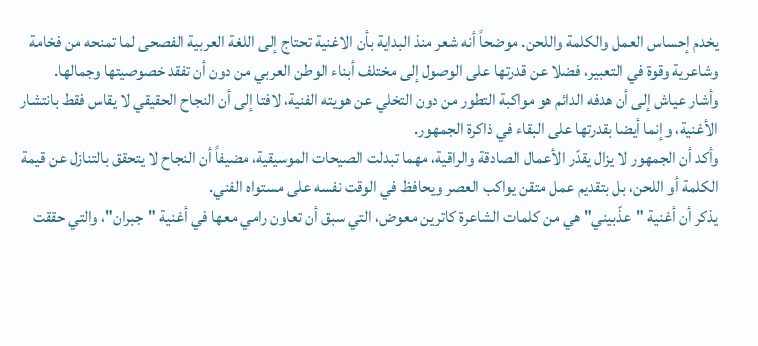يخدم إحساس العمل والكلمة واللحن. موضحاً أنه شعر منذ البداية بأن الاغنية تحتاج إلى اللغة العربية الفصحى لما تمنحه من فخامة وشاعرية وقوة في التعبير، فضلا عن قدرتها على الوصول إلى مختلف أبناء الوطن العربي من دون أن تفقد خصوصيتها وجمالها.
وأشار عياش إلى أن هدفه الدائم هو مواكبة التطور من دون التخلي عن هويته الفنية، لافتا إلى أن النجاح الحقيقي لا يقاس فقط بانتشار الأغنية، وإنما أيضا بقدرتها على البقاء في ذاكرة الجمهور.
وأكد أن الجمهور لا يزال يقدّر الأعمال الصادقة والراقية، مهما تبدلت الصيحات الموسيقية، مضيفاً أن النجاح لا يتحقق بالتنازل عن قيمة الكلمة أو اللحن، بل بتقديم عمل متقن يواكب العصر ويحافظ في الوقت نفسه على مستواه الفني.
يذكر أن أغنية "عذّبيني" هي من كلمات الشاعرة كاترين معوض، التي سبق أن تعاون رامي معها في أغنية "جبران"، والتي حققت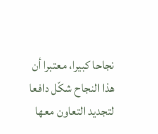نجاحا كبيرا، معتبرا أن هذا النجاح شكّل دافعا لتجديد التعاون معها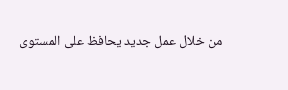من خلال عمل جديد يحافظ على المستوى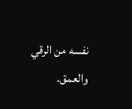نفسه من الرقي والعمق.